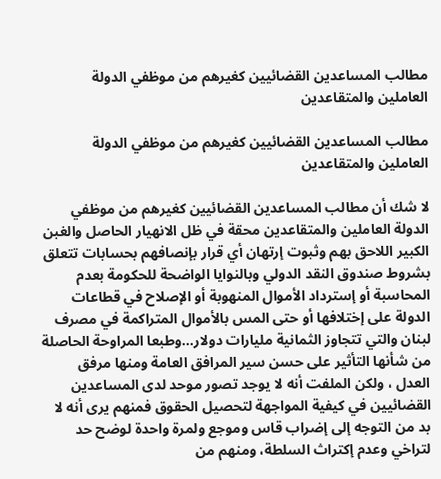مطالب المساعدين القضائيين كغيرهم من موظفي الدولة العاملين والمتقاعدين

مطالب المساعدين القضائيين كغيرهم من موظفي الدولة العاملين والمتقاعدين

لا شك أن مطالب المساعدين القضائيين كغيرهم من موظفي الدولة العاملين والمتقاعدين محقة في ظل الانهيار الحاصل والغبن الكبير اللاحق بهم وثبوت إرتهان أي قرار بإنصافهم بحسابات تتعلق بشروط صندوق النقد الدولي وبالنوايا الواضحة للحكومة بعدم المحاسبة أو إسترداد الأموال المنهوبة أو الإصلاح في قطاعات الدولة على إختلافها أو حتى المس بالأموال المتراكمة في مصرف لبنان والتي تتجاوز الثمانية مليارات دولار...وطبعا المراوحة الحاصلة من شأنها التأثير على حسن سير المرافق العامة ومنها مرفق العدل ، ولكن الملفت أنه لا يوجد تصور موحد لدى المساعدين القضائيين في كيفية المواجهة لتحصيل الحقوق فمنهم يرى أنه لا بد من التوجه إلى إضراب قاس وموجع ولمرة واحدة لوضح حد لتراخي وعدم إكتراث السلطة، ومنهم من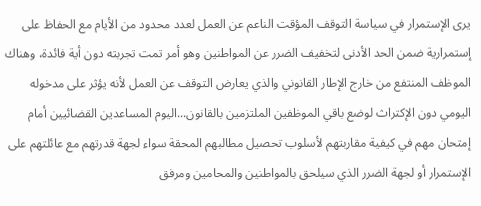يرى الإستمرار في سياسة التوقف المؤقت الناعم عن العمل لعدد محدود من الأيام مع الحفاظ على إستمرارية ضمن الحد الأدنى لتخفيف الضرر عن المواطنين وهو أمر تمت تجربته دون أية فائدة، وهناك الموظف المنتفع من خارج الإطار القانوني والذي يعارض التوقف عن العمل لأنه يؤثر على مدخوله اليومي دون الإكتراث لوضع باقي الموظفين الملتزمين بالقانون...اليوم المساعدين القضائيين أمام إمتحان مهم في كيفية مقاربتهم لأسلوب تحصيل مطالبهم المحقة سواء لجهة قدرتهم مع عائلتهم على الإستمرار أو لجهة الضرر الذي سيلحق بالمواطنين والمحامين ومرفق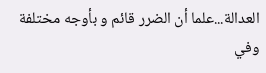العدالة...علما أن الضرر قائم و بأوجه مختلفة وفي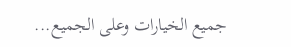جميع الخيارات وعلى الجميع...